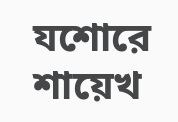যশোরে শায়েখ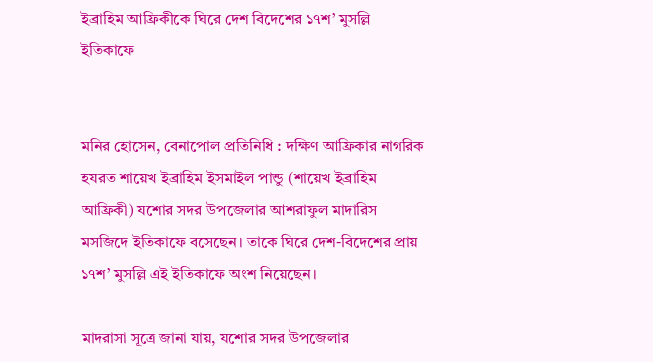ইব্রাহিম আফ্রিকীকে ঘিরে দেশ বিদেশের ১৭শ’ মুসল্লি ইতিকাফে


মনির হোসেন, বেনাপোল প্রতিনিধি : দক্ষিণ আফ্রিকার নাগরিক হযরত শায়েখ ইব্রাহিম ইসমাইল পান্ডু (শায়েখ ইব্রাহিম আফ্রিকী) যশোর সদর উপজেলার আশরাফুল মাদারিস মসজিদে ইতিকাফে বসেছেন। তাকে ঘিরে দেশ-বিদেশের প্রায় ১৭শ’ মুসল্লি এই ইতিকাফে অংশ নিয়েছেন।

মাদরাসা সূত্রে জানা যায়, যশোর সদর উপজেলার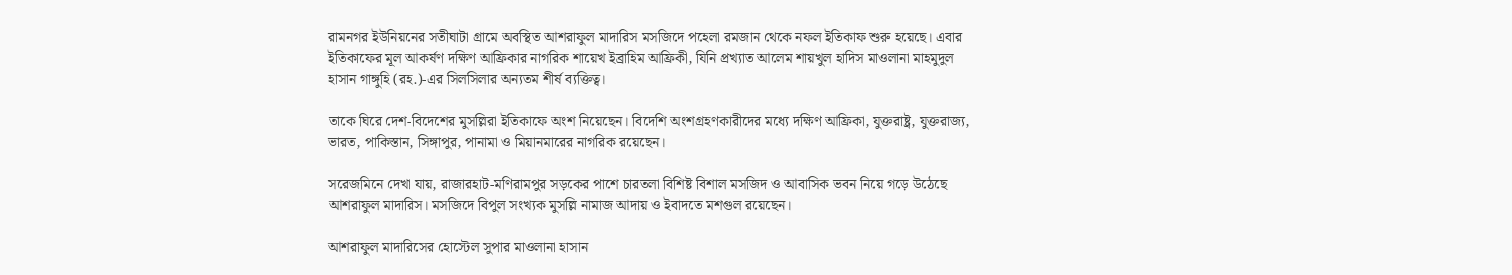রামনগর ইউনিয়নের সতীঘাটা গ্রামে অবস্থিত আশরাফুল মাদারিস মসজিদে পহেলা রমজান থেকে নফল ইতিকাফ শুরু হয়েছে। এবার ইতিকাফের মূল আকর্ষণ দক্ষিণ আফ্রিকার নাগরিক শায়েখ ইব্রাহিম আফ্রিকী, যিনি প্রখ্যাত আলেম শায়খুল হাদিস মাওলানা মাহমুদুল হাসান গাঙ্গুহি (রহ.)-এর সিলসিলার অন্যতম শীর্ষ ব্যক্তিত্ব।

তাকে ঘিরে দেশ-বিদেশের মুসল্লিরা ইতিকাফে অংশ নিয়েছেন। বিদেশি অংশগ্রহণকারীদের মধ্যে দক্ষিণ আফ্রিকা, যুক্তরাষ্ট্র, যুক্তরাজ্য, ভারত, পাকিস্তান, সিঙ্গাপুর, পানামা ও মিয়ানমারের নাগরিক রয়েছেন।

সরেজমিনে দেখা যায়, রাজারহাট-মণিরামপুর সড়কের পাশে চারতলা বিশিষ্ট বিশাল মসজিদ ও আবাসিক ভবন নিয়ে গড়ে উঠেছে আশরাফুল মাদারিস। মসজিদে বিপুল সংখ্যক মুসল্লি নামাজ আদায় ও ইবাদতে মশগুল রয়েছেন।

আশরাফুল মাদারিসের হোস্টেল সুপার মাওলানা হাসান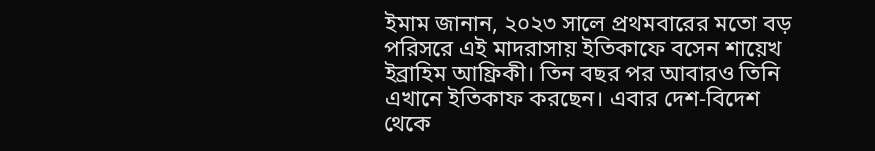ইমাম জানান, ২০২৩ সালে প্রথমবারের মতো বড় পরিসরে এই মাদরাসায় ইতিকাফে বসেন শায়েখ ইব্রাহিম আফ্রিকী। তিন বছর পর আবারও তিনি এখানে ইতিকাফ করছেন। এবার দেশ-বিদেশ থেকে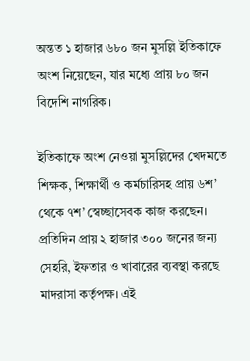অন্তত ১ হাজার ৬৮০ জন মুসল্লি ইতিকাফে অংশ নিয়েছেন, যার মধ্যে প্রায় ৮০ জন বিদেশি নাগরিক।

ইতিকাফে অংশ নেওয়া মুসল্লিদের খেদমতে শিক্ষক, শিক্ষার্থী ও কর্মচারিসহ প্রায় ৬শ’ থেকে ৭শ’ স্বেচ্ছাসেবক কাজ করছেন। প্রতিদিন প্রায় ২ হাজার ৩০০ জনের জন্য সেহরি, ইফতার ও খাবারের ব্যবস্থা করছে মাদরাসা কর্তৃপক্ষ। এই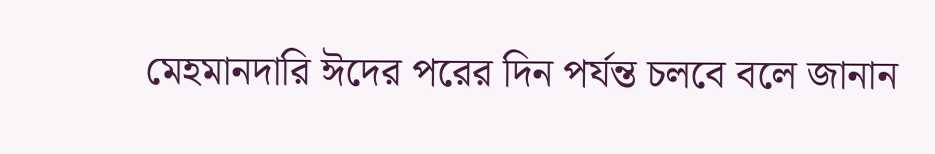মেহমানদারি ঈদের পরের দিন পর্যন্ত চলবে বলে জানান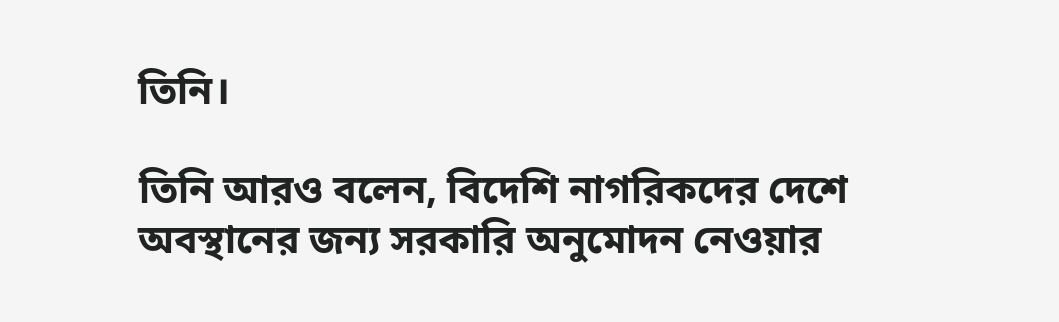তিনি।

তিনি আরও বলেন, বিদেশি নাগরিকদের দেশে অবস্থানের জন্য সরকারি অনুমোদন নেওয়ার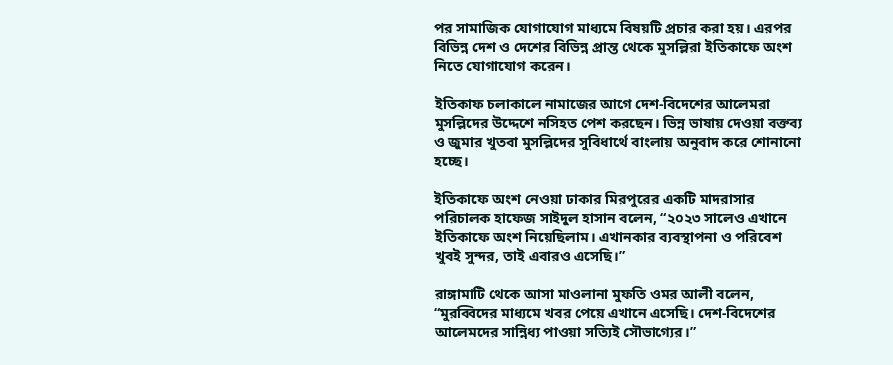পর সামাজিক যোগাযোগ মাধ্যমে বিষয়টি প্রচার করা হয়। এরপর বিভিন্ন দেশ ও দেশের বিভিন্ন প্রান্ত থেকে মুসল্লিরা ইতিকাফে অংশ নিতে যোগাযোগ করেন।

ইতিকাফ চলাকালে নামাজের আগে দেশ-বিদেশের আলেমরা মুসল্লিদের উদ্দেশে নসিহত পেশ করছেন। ভিন্ন ভাষায় দেওয়া বক্তব্য ও জুমার খুতবা মুসল্লিদের সুবিধার্থে বাংলায় অনুবাদ করে শোনানো হচ্ছে।

ইতিকাফে অংশ নেওয়া ঢাকার মিরপুরের একটি মাদরাসার পরিচালক হাফেজ সাইদুল হাসান বলেন, “২০২৩ সালেও এখানে ইতিকাফে অংশ নিয়েছিলাম। এখানকার ব্যবস্থাপনা ও পরিবেশ খুবই সুন্দর, তাই এবারও এসেছি।”

রাঙ্গামাটি থেকে আসা মাওলানা মুফতি ওমর আলী বলেন, “মুরব্বিদের মাধ্যমে খবর পেয়ে এখানে এসেছি। দেশ-বিদেশের আলেমদের সান্নিধ্য পাওয়া সত্যিই সৌভাগ্যের।”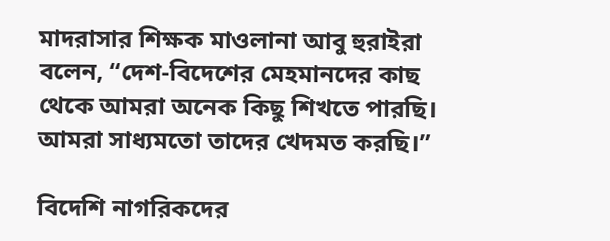মাদরাসার শিক্ষক মাওলানা আবু হুরাইরা বলেন, “দেশ-বিদেশের মেহমানদের কাছ থেকে আমরা অনেক কিছু শিখতে পারছি। আমরা সাধ্যমতো তাদের খেদমত করছি।”

বিদেশি নাগরিকদের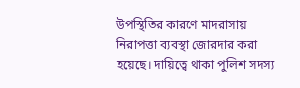উপস্থিতির কারণে মাদরাসায় নিরাপত্তা ব্যবস্থা জোরদার করা হয়েছে। দায়িত্বে থাকা পুলিশ সদস্য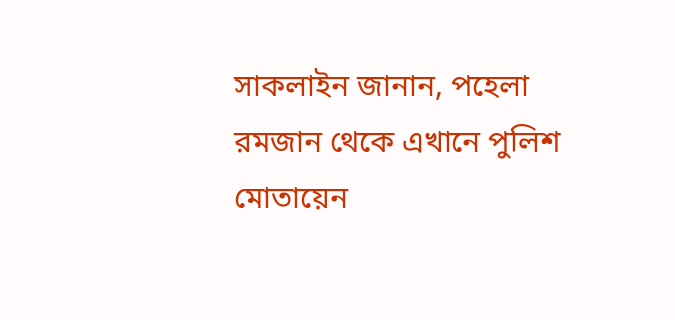সাকলাইন জানান, পহেলা রমজান থেকে এখানে পুলিশ মোতায়েন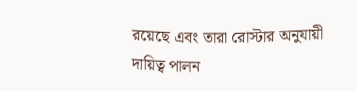রয়েছে এবং তারা রোস্টার অনুযায়ী দায়িত্ব পালন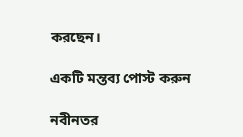করছেন।

একটি মন্তব্য পোস্ট করুন

নবীনতর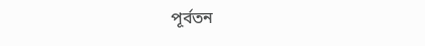পূর্বতন